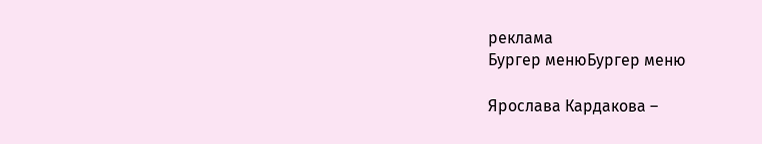реклама
Бургер менюБургер меню

Ярослава Кардакова –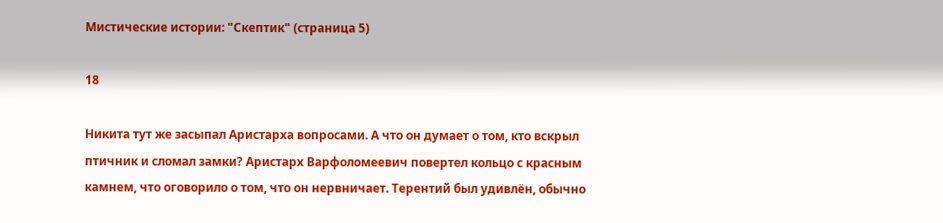Мистические истории: "Скептик" (страница 5)

18

Никита тут же засыпал Аристарха вопросами. А что он думает о том, кто вскрыл птичник и сломал замки? Аристарх Варфоломеевич повертел кольцо с красным камнем, что оговорило о том, что он нервничает. Терентий был удивлён, обычно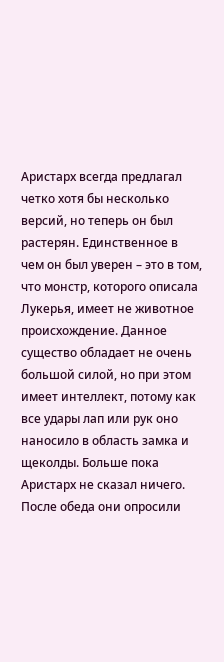Аристарх всегда предлагал четко хотя бы несколько версий, но теперь он был растерян. Единственное в чем он был уверен – это в том, что монстр, которого описала Лукерья, имеет не животное происхождение. Данное существо обладает не очень большой силой, но при этом имеет интеллект, потому как все удары лап или рук оно наносило в область замка и щеколды. Больше пока Аристарх не сказал ничего. После обеда они опросили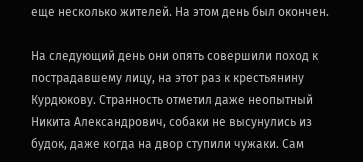еще несколько жителей. На этом день был окончен.

На следующий день они опять совершили поход к пострадавшему лицу, на этот раз к крестьянину Курдюкову. Странность отметил даже неопытный Никита Александрович, собаки не высунулись из будок, даже когда на двор ступили чужаки. Сам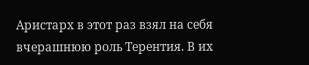Аристарх в этот раз взял на себя вчерашнюю роль Терентия. В их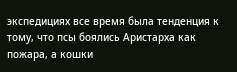экспедициях все время была тенденция к тому, что псы боялись Аристарха как пожара, а кошки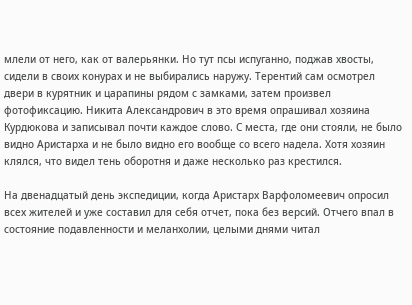млели от него, как от валерьянки. Но тут псы испуганно, поджав хвосты, сидели в своих конурах и не выбирались наружу. Терентий сам осмотрел двери в курятник и царапины рядом с замками, затем произвел фотофиксацию. Никита Александрович в это время опрашивал хозяина Курдюкова и записывал почти каждое слово. С места, где они стояли, не было видно Аристарха и не было видно его вообще со всего надела. Хотя хозяин клялся, что видел тень оборотня и даже несколько раз крестился.

На двенадцатый день экспедиции, когда Аристарх Варфоломеевич опросил всех жителей и уже составил для себя отчет, пока без версий. Отчего впал в состояние подавленности и меланхолии, целыми днями читал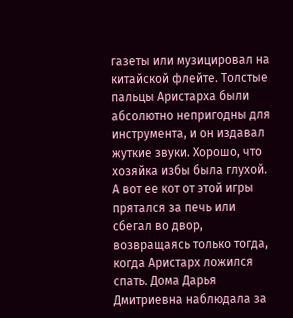газеты или музицировал на китайской флейте. Толстые пальцы Аристарха были абсолютно непригодны для инструмента, и он издавал жуткие звуки. Хорошо, что хозяйка избы была глухой. А вот ее кот от этой игры прятался за печь или сбегал во двор, возвращаясь только тогда, когда Аристарх ложился спать. Дома Дарья Дмитриевна наблюдала за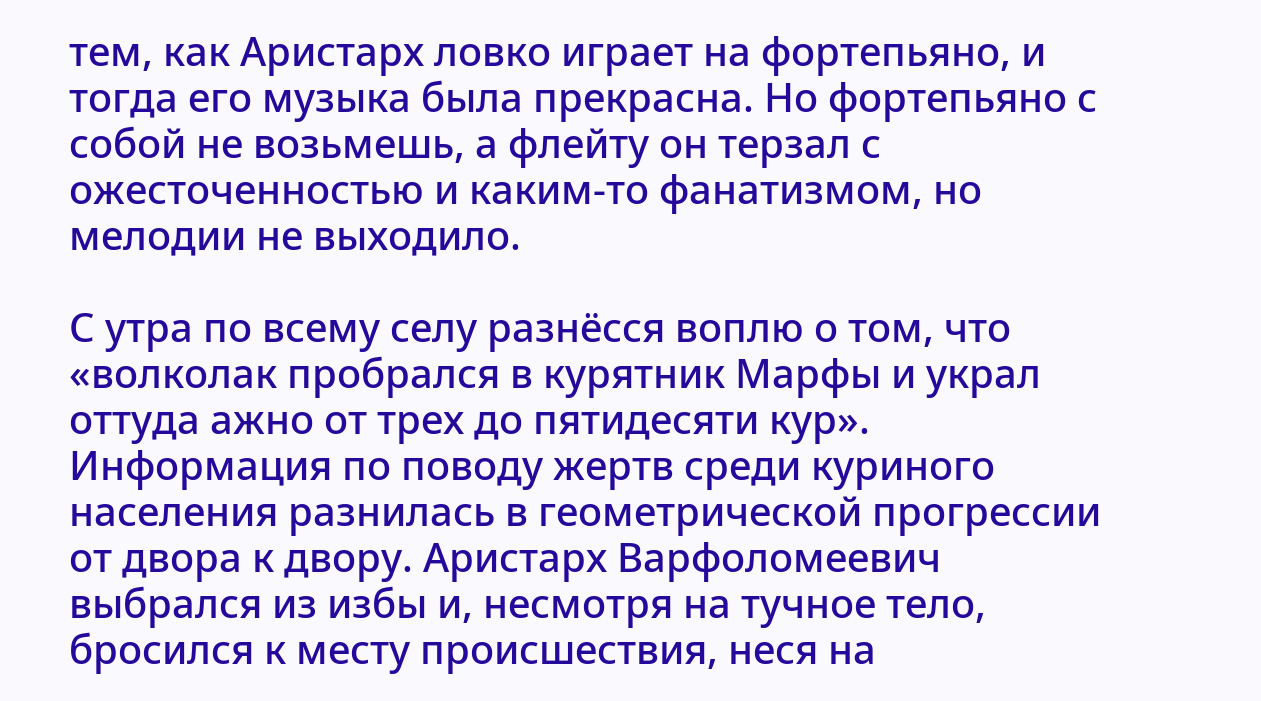тем, как Аристарх ловко играет на фортепьяно, и тогда его музыка была прекрасна. Но фортепьяно с собой не возьмешь, а флейту он терзал с ожесточенностью и каким-то фанатизмом, но мелодии не выходило.

С утра по всему селу разнёсся воплю о том, что «волколак пробрался в курятник Марфы и украл оттуда ажно от трех до пятидесяти кур». Информация по поводу жертв среди куриного населения разнилась в геометрической прогрессии от двора к двору. Аристарх Варфоломеевич выбрался из избы и, несмотря на тучное тело, бросился к месту происшествия, неся на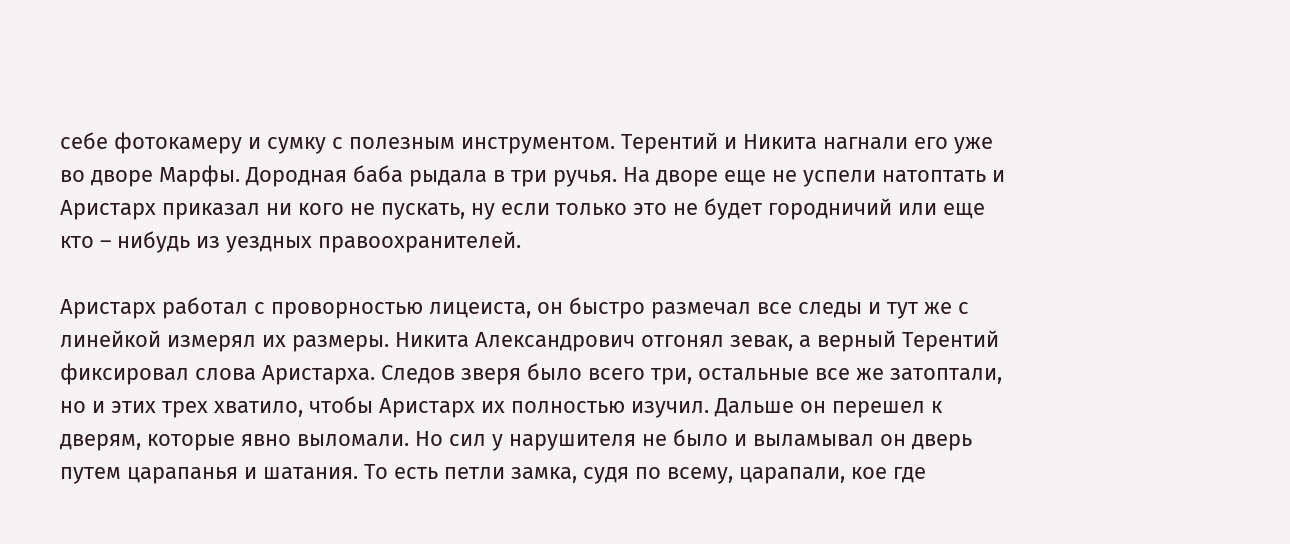себе фотокамеру и сумку с полезным инструментом. Терентий и Никита нагнали его уже во дворе Марфы. Дородная баба рыдала в три ручья. На дворе еще не успели натоптать и Аристарх приказал ни кого не пускать, ну если только это не будет городничий или еще кто – нибудь из уездных правоохранителей.

Аристарх работал с проворностью лицеиста, он быстро размечал все следы и тут же с линейкой измерял их размеры. Никита Александрович отгонял зевак, а верный Терентий фиксировал слова Аристарха. Следов зверя было всего три, остальные все же затоптали, но и этих трех хватило, чтобы Аристарх их полностью изучил. Дальше он перешел к дверям, которые явно выломали. Но сил у нарушителя не было и выламывал он дверь путем царапанья и шатания. То есть петли замка, судя по всему, царапали, кое где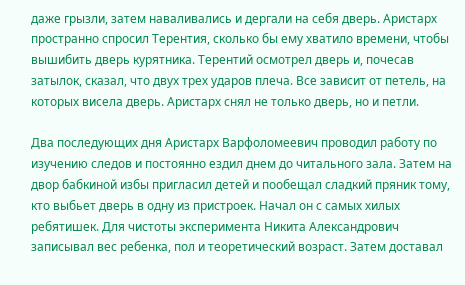даже грызли, затем наваливались и дергали на себя дверь. Аристарх пространно спросил Терентия, сколько бы ему хватило времени, чтобы вышибить дверь курятника. Терентий осмотрел дверь и, почесав затылок, сказал, что двух трех ударов плеча. Все зависит от петель, на которых висела дверь. Аристарх снял не только дверь, но и петли.

Два последующих дня Аристарх Варфоломеевич проводил работу по изучению следов и постоянно ездил днем до читального зала. Затем на двор бабкиной избы пригласил детей и пообещал сладкий пряник тому, кто выбьет дверь в одну из пристроек. Начал он с самых хилых ребятишек. Для чистоты эксперимента Никита Александрович записывал вес ребенка, пол и теоретический возраст. Затем доставал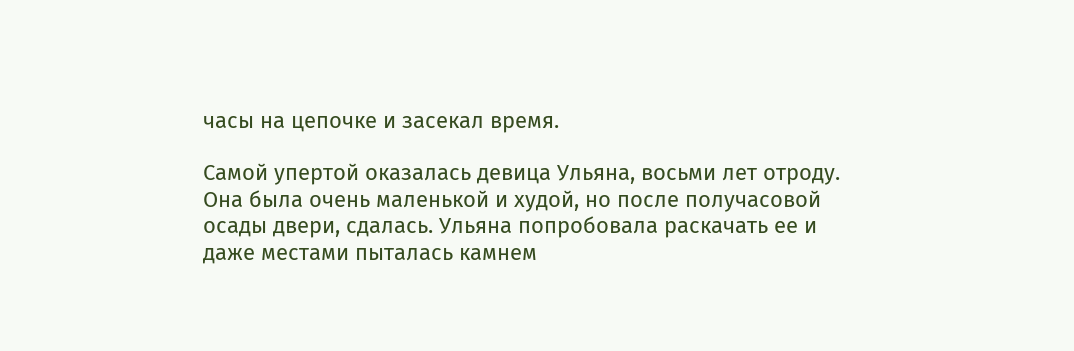часы на цепочке и засекал время.

Самой упертой оказалась девица Ульяна, восьми лет отроду. Она была очень маленькой и худой, но после получасовой осады двери, сдалась. Ульяна попробовала раскачать ее и даже местами пыталась камнем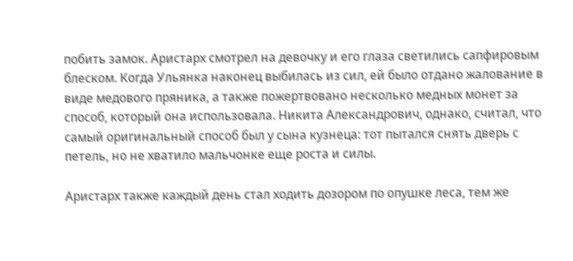побить замок. Аристарх смотрел на девочку и его глаза светились сапфировым блеском. Когда Ульянка наконец выбилась из сил, ей было отдано жалование в виде медового пряника, а также пожертвовано несколько медных монет за способ, который она использовала. Никита Александрович, однако, считал, что самый оригинальный способ был у сына кузнеца: тот пытался снять дверь с петель, но не хватило мальчонке еще роста и силы.

Аристарх также каждый день стал ходить дозором по опушке леса, тем же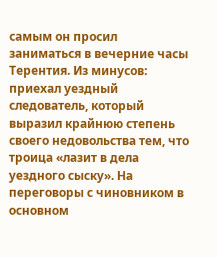самым он просил заниматься в вечерние часы Терентия. Из минусов: приехал уездный следователь, который выразил крайнюю степень своего недовольства тем, что троица «лазит в дела уездного сыску». На переговоры с чиновником в основном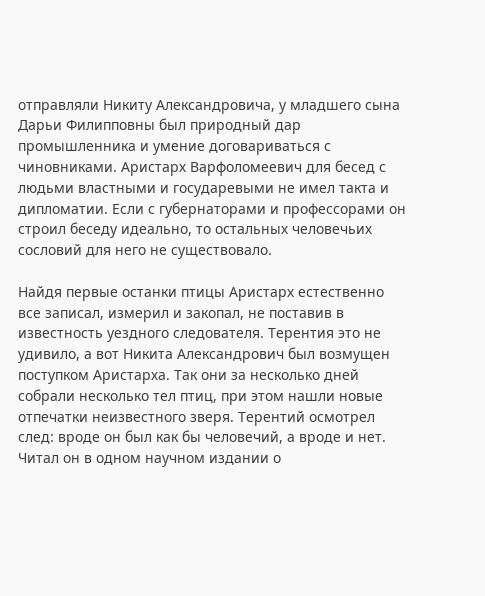отправляли Никиту Александровича, у младшего сына Дарьи Филипповны был природный дар промышленника и умение договариваться с чиновниками. Аристарх Варфоломеевич для бесед с людьми властными и государевыми не имел такта и дипломатии. Если с губернаторами и профессорами он строил беседу идеально, то остальных человечьих сословий для него не существовало.

Найдя первые останки птицы Аристарх естественно все записал, измерил и закопал, не поставив в известность уездного следователя. Терентия это не удивило, а вот Никита Александрович был возмущен поступком Аристарха. Так они за несколько дней собрали несколько тел птиц, при этом нашли новые отпечатки неизвестного зверя. Терентий осмотрел след: вроде он был как бы человечий, а вроде и нет. Читал он в одном научном издании о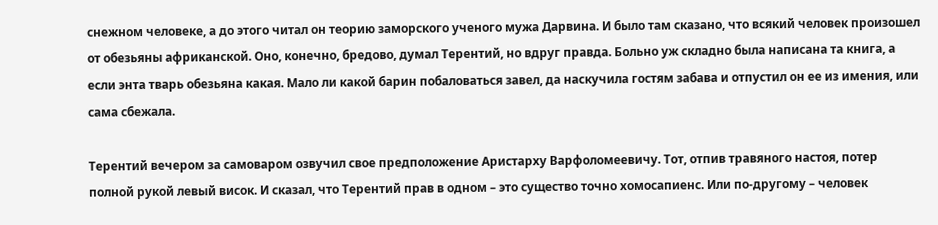снежном человеке, а до этого читал он теорию заморского ученого мужа Дарвина. И было там сказано, что всякий человек произошел от обезьяны африканской. Оно, конечно, бредово, думал Терентий, но вдруг правда. Больно уж складно была написана та книга, а если энта тварь обезьяна какая. Мало ли какой барин побаловаться завел, да наскучила гостям забава и отпустил он ее из имения, или сама сбежала.

Терентий вечером за самоваром озвучил свое предположение Аристарху Варфоломеевичу. Тот, отпив травяного настоя, потер полной рукой левый висок. И сказал, что Терентий прав в одном – это существо точно хомосапиенс. Или по-другому – человек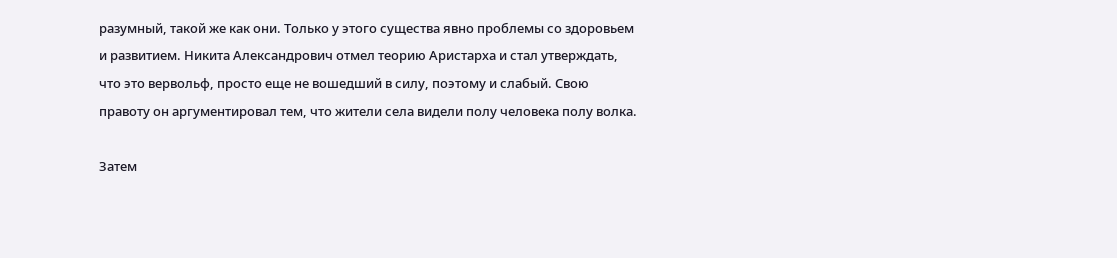разумный, такой же как они. Только у этого существа явно проблемы со здоровьем и развитием. Никита Александрович отмел теорию Аристарха и стал утверждать, что это вервольф, просто еще не вошедший в силу, поэтому и слабый. Свою правоту он аргументировал тем, что жители села видели полу человека полу волка.

Затем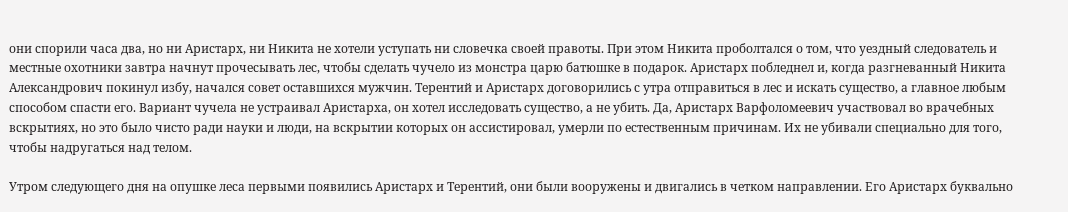они спорили часа два, но ни Аристарх, ни Никита не хотели уступать ни словечка своей правоты. При этом Никита проболтался о том, что уездный следователь и местные охотники завтра начнут прочесывать лес, чтобы сделать чучело из монстра царю батюшке в подарок. Аристарх побледнел и, когда разгневанный Никита Александрович покинул избу, начался совет оставшихся мужчин. Терентий и Аристарх договорились с утра отправиться в лес и искать существо, а главное любым способом спасти его. Вариант чучела не устраивал Аристарха, он хотел исследовать существо, а не убить. Да, Аристарх Варфоломеевич участвовал во врачебных вскрытиях, но это было чисто ради науки и люди, на вскрытии которых он ассистировал, умерли по естественным причинам. Их не убивали специально для того, чтобы надругаться над телом.

Утром следующего дня на опушке леса первыми появились Аристарх и Терентий, они были вооружены и двигались в четком направлении. Его Аристарх буквально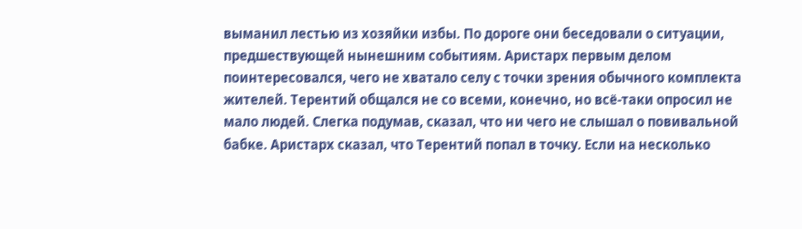выманил лестью из хозяйки избы. По дороге они беседовали о ситуации, предшествующей нынешним событиям. Аристарх первым делом поинтересовался, чего не хватало селу с точки зрения обычного комплекта жителей. Терентий общался не со всеми, конечно, но всё-таки опросил не мало людей. Слегка подумав, сказал, что ни чего не слышал о повивальной бабке. Аристарх сказал, что Терентий попал в точку. Если на несколько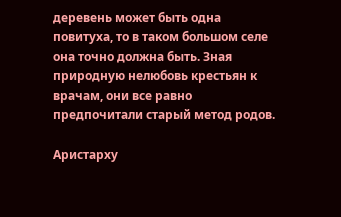деревень может быть одна повитуха, то в таком большом селе она точно должна быть. Зная природную нелюбовь крестьян к врачам, они все равно предпочитали старый метод родов.

Аристарху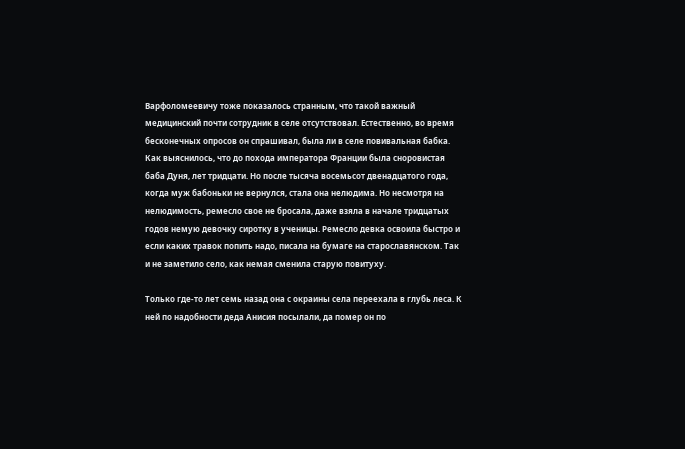Варфоломеевичу тоже показалось странным, что такой важный медицинский почти сотрудник в селе отсутствовал. Естественно, во время бесконечных опросов он спрашивал, была ли в селе повивальная бабка. Как выяснилось, что до похода императора Франции была сноровистая баба Дуня, лет тридцати. Но после тысяча восемьсот двенадцатого года, когда муж бабоньки не вернулся, стала она нелюдима. Но несмотря на нелюдимость, ремесло свое не бросала, даже взяла в начале тридцатых годов немую девочку сиротку в ученицы. Ремесло девка освоила быстро и если каких травок попить надо, писала на бумаге на старославянском. Так и не заметило село, как немая сменила старую повитуху.

Только где-то лет семь назад она с окраины села переехала в глубь леса. К ней по надобности деда Анисия посылали, да помер он по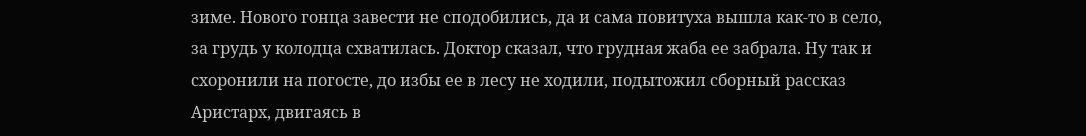зиме. Нового гонца завести не сподобились, да и сама повитуха вышла как-то в село, за грудь у колодца схватилась. Доктор сказал, что грудная жаба ее забрала. Ну так и схоронили на погосте, до избы ее в лесу не ходили, подытожил сборный рассказ Аристарх, двигаясь в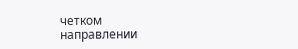четком направлении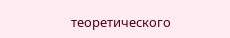теоретического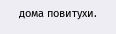дома повитухи.